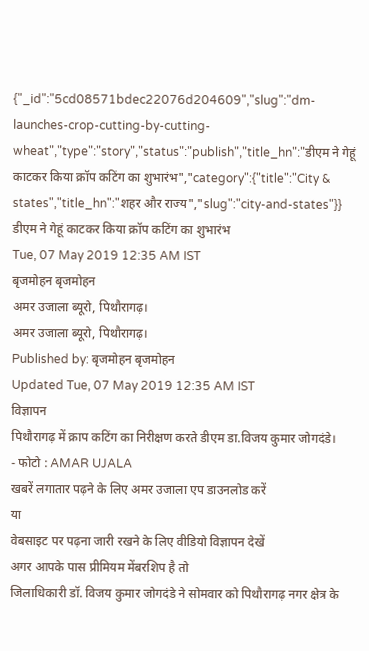{"_id":"5cd08571bdec22076d204609","slug":"dm-launches-crop-cutting-by-cutting-wheat","type":"story","status":"publish","title_hn":"डीएम ने गेहूं काटकर किया क्रॉप कटिंग का शुभारंभ","category":{"title":"City & states","title_hn":"शहर और राज्य","slug":"city-and-states"}}
डीएम ने गेहूं काटकर किया क्रॉप कटिंग का शुभारंभ
Tue, 07 May 2019 12:35 AM IST
बृजमोहन बृजमोहन
अमर उजाला ब्यूरो, पिथौरागढ़।
अमर उजाला ब्यूरो, पिथौरागढ़।
Published by: बृजमोहन बृजमोहन
Updated Tue, 07 May 2019 12:35 AM IST
विज्ञापन
पिथौरागढ़ में क्राप कटिंग का निरीक्षण करते डीएम डा.विजय कुमार जोगदंडे।
- फोटो : AMAR UJALA
खबरें लगातार पढ़ने के लिए अमर उजाला एप डाउनलोड करें
या
वेबसाइट पर पढ़ना जारी रखने के लिए वीडियो विज्ञापन देखें
अगर आपके पास प्रीमियम मेंबरशिप है तो
जिलाधिकारी डॉ. विजय कुमार जोगदंडे ने सोमवार को पिथौरागढ़ नगर क्षेत्र के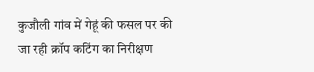कुजौली गांव में गेहूं की फसल पर की जा रही क्रॉप कटिंग का निरीक्षण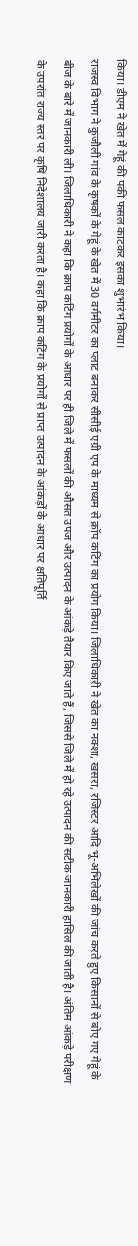किया। डीएम ने खेत में गेहूं की पकी फसल काटकर इसका शुभारंभ किया।
राजस्व विभाग ने कुजौली गांव के कृषकों के गेहूं के खेत में 30 वर्गमीटर का प्लाट बनाकर सीसीई एग्री एप के माध्यम से क्रॉप कटिंग का प्रयोग किया। जिलाधिकारी ने खेत का नक्शा, खसरा, रजिस्टर आदि भू-अभिलेखों की जांच करते हुए किसानों से बोए गए गेहूं के बीज के बारे में जानकारी ली। जिलाधिकारी ने कहा कि क्राप कटिंग प्रयोगों के आधार पर ही जिले में फसलों की औसत उपज और उत्पादन के आंकड़े तैयार किए जाते हैं, जिससे जिले में हो रहे उत्पादन की सटीक जानकारी हासिल की जाती है। अंतिम आंकड़े परीक्षण के उपरांत राज्य स्तर पर कृषि निदेशालय जारी करता है। कहा कि क्राप कटिंग के प्रयोगों से प्राप्त उत्पादन के आंकड़ों के आधार पर क्षतिपूर्ति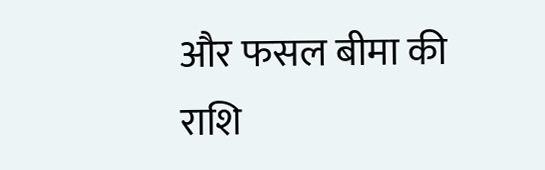और फसल बीमा की राशि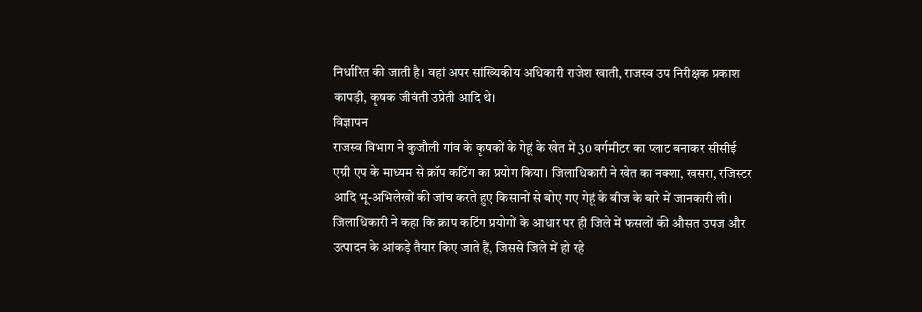निर्धारित की जाती है। वहां अपर सांख्यिकीय अधिकारी राजेश खाती, राजस्व उप निरीक्षक प्रकाश कापड़ी, कृषक जीवंती उप्रेती आदि थे।
विज्ञापन
राजस्व विभाग ने कुजौली गांव के कृषकों के गेहूं के खेत में 30 वर्गमीटर का प्लाट बनाकर सीसीई एग्री एप के माध्यम से क्रॉप कटिंग का प्रयोग किया। जिलाधिकारी ने खेत का नक्शा, खसरा, रजिस्टर आदि भू-अभिलेखों की जांच करते हुए किसानों से बोए गए गेहूं के बीज के बारे में जानकारी ली। जिलाधिकारी ने कहा कि क्राप कटिंग प्रयोगों के आधार पर ही जिले में फसलों की औसत उपज और उत्पादन के आंकड़े तैयार किए जाते हैं, जिससे जिले में हो रहे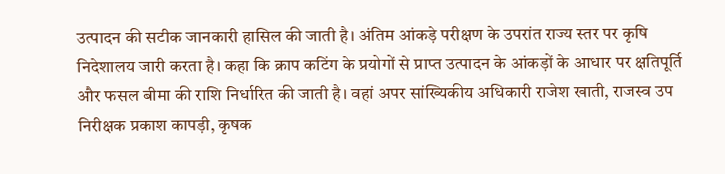उत्पादन की सटीक जानकारी हासिल की जाती है। अंतिम आंकड़े परीक्षण के उपरांत राज्य स्तर पर कृषि निदेशालय जारी करता है। कहा कि क्राप कटिंग के प्रयोगों से प्राप्त उत्पादन के आंकड़ों के आधार पर क्षतिपूर्ति और फसल बीमा की राशि निर्धारित की जाती है। वहां अपर सांख्यिकीय अधिकारी राजेश खाती, राजस्व उप निरीक्षक प्रकाश कापड़ी, कृषक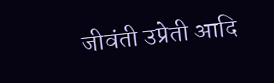जीवंती उप्रेती आदि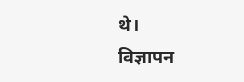थे।
विज्ञापन